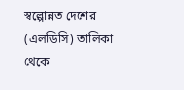স্বল্পোন্নত দেশের (এলডিসি) তালিকা থেকে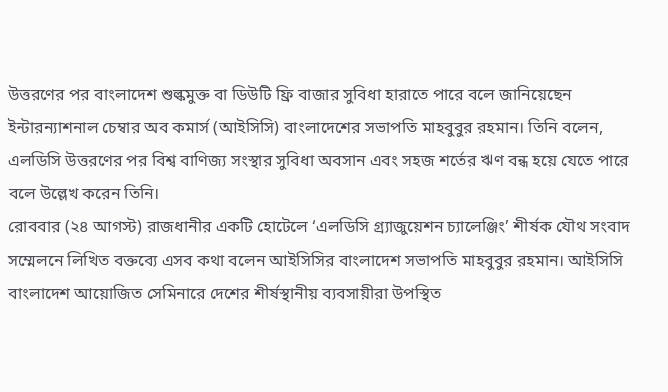উত্তরণের পর বাংলাদেশ শুল্কমুক্ত বা ডিউটি ফ্রি বাজার সুবিধা হারাতে পারে বলে জানিয়েছেন ইন্টারন্যাশনাল চেম্বার অব কমার্স (আইসিসি) বাংলাদেশের সভাপতি মাহবুবুর রহমান। তিনি বলেন, এলডিসি উত্তরণের পর বিশ্ব বাণিজ্য সংস্থার সুবিধা অবসান এবং সহজ শর্তের ঋণ বন্ধ হয়ে যেতে পারে বলে উল্লেখ করেন তিনি।
রোববার (২৪ আগস্ট) রাজধানীর একটি হোটেলে ‘এলডিসি গ্র্যাজুয়েশন চ্যালেঞ্জিং’ শীর্ষক যৌথ সংবাদ সম্মেলনে লিখিত বক্তব্যে এসব কথা বলেন আইসিসির বাংলাদেশ সভাপতি মাহবুবুর রহমান। আইসিসি বাংলাদেশ আয়োজিত সেমিনারে দেশের শীর্ষস্থানীয় ব্যবসায়ীরা উপস্থিত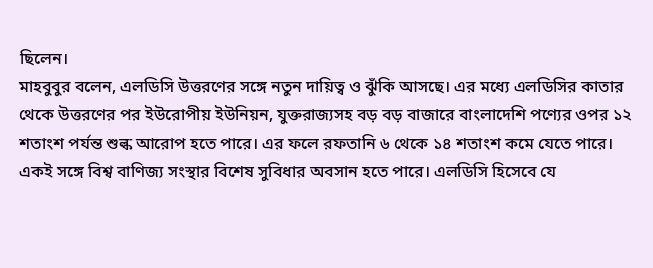ছিলেন।
মাহবুবুর বলেন, এলডিসি উত্তরণের সঙ্গে নতুন দায়িত্ব ও ঝুঁকি আসছে। এর মধ্যে এলডিসির কাতার থেকে উত্তরণের পর ইউরোপীয় ইউনিয়ন, যুক্তরাজ্যসহ বড় বড় বাজারে বাংলাদেশি পণ্যের ওপর ১২ শতাংশ পর্যন্ত শুল্ক আরোপ হতে পারে। এর ফলে রফতানি ৬ থেকে ১৪ শতাংশ কমে যেতে পারে। একই সঙ্গে বিশ্ব বাণিজ্য সংস্থার বিশেষ সুবিধার অবসান হতে পারে। এলডিসি হিসেবে যে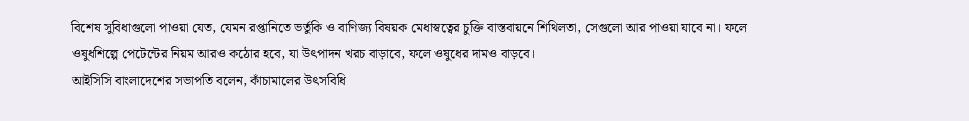বিশেষ সুবিধাগুলো পাওয়া যেত, যেমন রপ্তানিতে ভর্তুকি ও বাণিজ্য বিষয়ক মেধাস্বত্বের চুক্তি বাস্তবায়নে শিথিলতা, সেগুলো আর পাওয়া যাবে না। ফলে ওষুধশিল্পে পেটেন্টের নিয়ম আরও কঠোর হবে, যা উৎপাদন খরচ বাড়াবে, ফলে ওষুধের দামও বাড়বে।
আইসিসি বাংলাদেশের সভাপতি বলেন, কাঁচামালের উৎসবিধি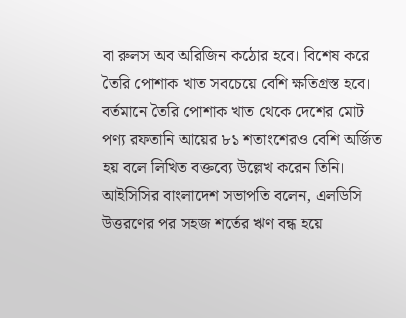বা রুলস অব অরিজিন কঠোর হবে। বিশেষ করে তৈরি পোশাক খাত সবচেয়ে বেশি ক্ষতিগ্রস্ত হবে। বর্তমানে তৈরি পোশাক খাত থেকে দেশের মোট পণ্য রফতানি আয়ের ৮১ শতাংশেরও বেশি অর্জিত হয় বলে লিখিত বক্তব্যে উল্লেখ করেন তিনি।
আইসিসির বাংলাদেশ সভাপতি বলেন, এলডিসি উত্তরণের পর সহজ শর্তের ঋণ বন্ধ হয়ে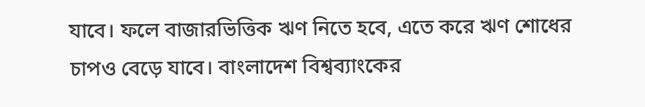যাবে। ফলে বাজারভিত্তিক ঋণ নিতে হবে, এতে করে ঋণ শোধের চাপও বেড়ে যাবে। বাংলাদেশ বিশ্বব্যাংকের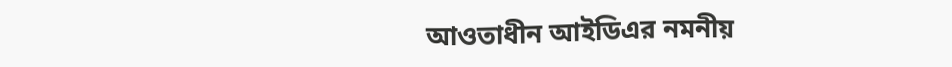আওতাধীন আইডিএর নমনীয়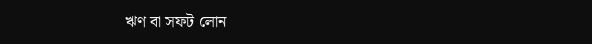ঋণ বা সফট লোন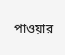পাওয়ার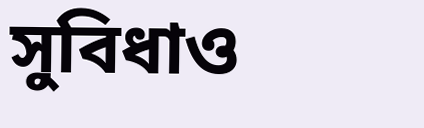সুবিধাও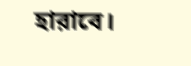হারাবে।